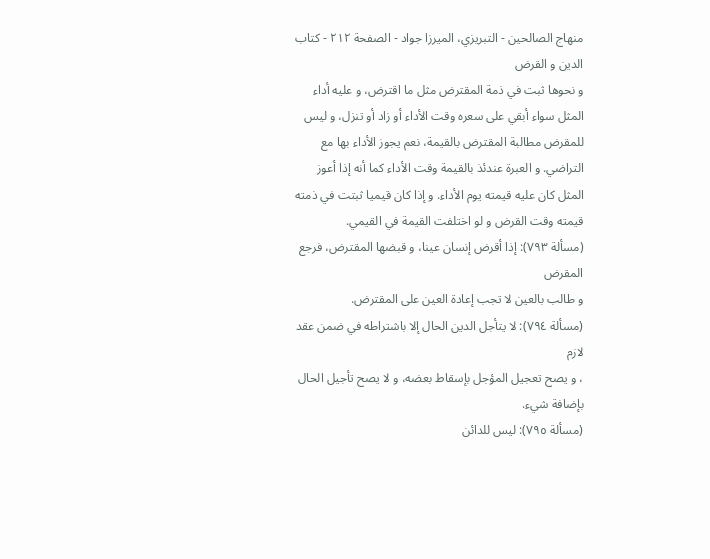منهاج الصالحين - التبريزي، الميرزا جواد - الصفحة ٢١٢ - كتاب الدين و القرض
و نحوها ثبت في ذمة المقترض مثل ما اقترض، و عليه أداء المثل سواء أبقي على سعره وقت الأداء أو زاد أو تنزل، و ليس للمقرض مطالبة المقترض بالقيمة، نعم يجوز الأداء بها مع التراضي. و العبرة عندئذ بالقيمة وقت الأداء كما أنه إذا أعوز المثل كان عليه قيمته يوم الأداء. و إذا كان قيميا ثبتت في ذمته قيمته وقت القرض و لو اختلفت القيمة في القيمي.
(مسألة ٧٩٣): إذا أقرض إنسان عينا، و قبضها المقترض، فرجع المقرض
و طالب بالعين لا تجب إعادة العين على المقترض.
(مسألة ٧٩٤): لا يتأجل الدين الحال إلا باشتراطه في ضمن عقد لازم
، و يصح تعجيل المؤجل بإسقاط بعضه، و لا يصح تأجيل الحال بإضافة شيء.
(مسألة ٧٩٥): ليس للدائن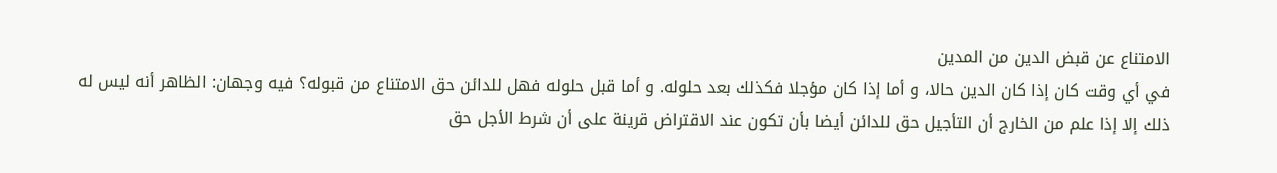الامتناع عن قبض الدين من المدين
في أي وقت كان إذا كان الدين حالا، و أما إذا كان مؤجلا فكذلك بعد حلوله. و أما قبل حلوله فهل للدائن حق الامتناع من قبوله؟ فيه وجهان: الظاهر أنه ليس له ذلك إلا إذا علم من الخارج أن التأجيل حق للدائن أيضا بأن تكون عند الاقتراض قرينة على أن شرط الأجل حق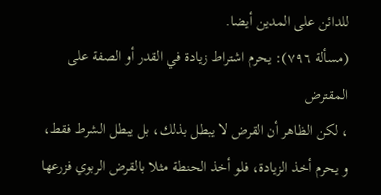للدائن على المدين أيضا.
(مسألة ٧٩٦): يحرم اشتراط زيادة في القدر أو الصفة على المقترض
، لكن الظاهر أن القرض لا يبطل بذلك، بل يبطل الشرط فقط، و يحرم أخذ الزيادة، فلو أخذ الحنطة مثلا بالقرض الربوي فزرعها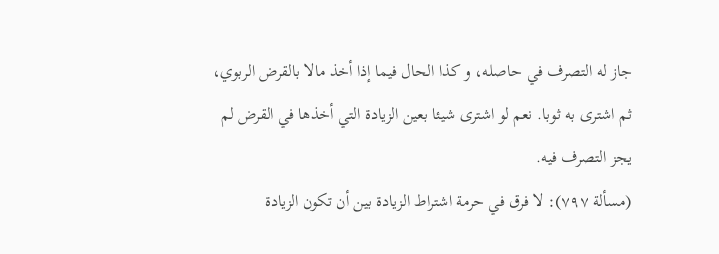جاز له التصرف في حاصله، و كذا الحال فيما إذا أخذ مالا بالقرض الربوي، ثم اشترى به ثوبا. نعم لو اشترى شيئا بعين الزيادة التي أخذها في القرض لم يجز التصرف فيه.
(مسألة ٧٩٧): لا فرق في حرمة اشتراط الزيادة بين أن تكون الزيادة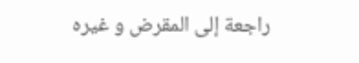راجعة إلى المقرض و غيره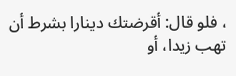، فلو قال: أقرضتك دينارا بشرط أن تهب زيدا، أو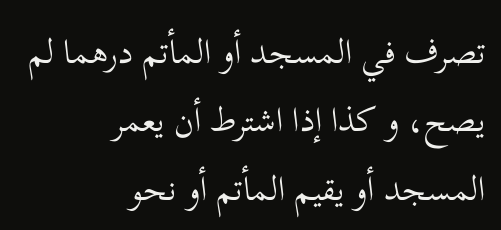تصرف في المسجد أو المأتم درهما لم يصح، و كذا إذا اشترط أن يعمر المسجد أو يقيم المأتم أو نحو